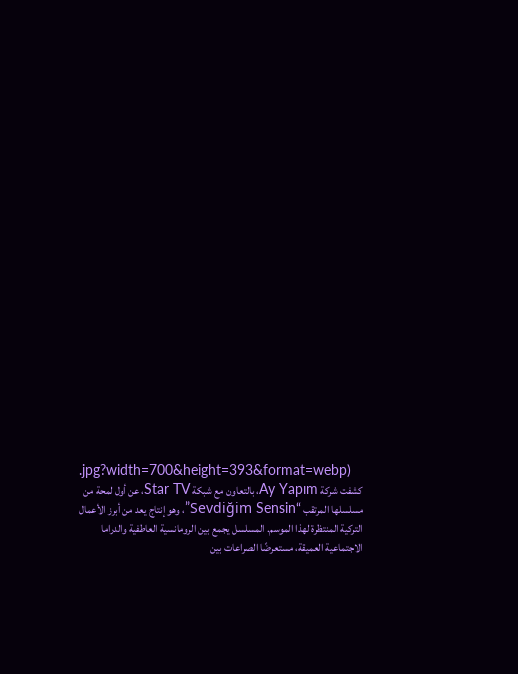.jpg?width=700&height=393&format=webp)
كشفت شركة Ay Yapım، بالتعاون مع شبكة Star TV، عن أول لمحة من مسلسلها المرتقب “Sevdiğim Sensin”، وهو إنتاج يعد من أبرز الأعمال التركية المنتظرة لهذا الموسم. المسلسل يجمع بين الرومانسية العاطفية والدراما الاجتماعية العميقة، مستعرضًا الصراعات بين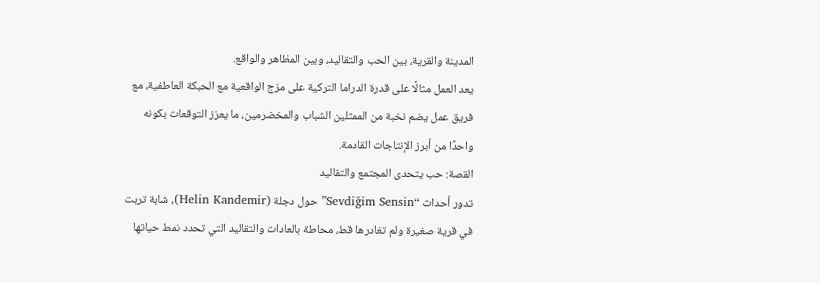المدينة والقرية، بين الحب والتقاليد، وبين المظاهر والواقع.
يعد العمل مثالًا على قدرة الدراما التركية على مزج الواقعية مع الحبكة العاطفية، مع فريق عمل يضم نخبة من الممثلين الشباب والمخضرمين، ما يعزز التوقعات بكونه واحدًا من أبرز الإنتاجات القادمة.
القصة: حب يتحدى المجتمع والتقاليد
تدور أحداث “Sevdiğim Sensin” حول دجلة (Helin Kandemir)، شابة تربت في قرية صغيرة ولم تغادرها قط، محاطة بالعادات والتقاليد التي تحدد نمط حياتها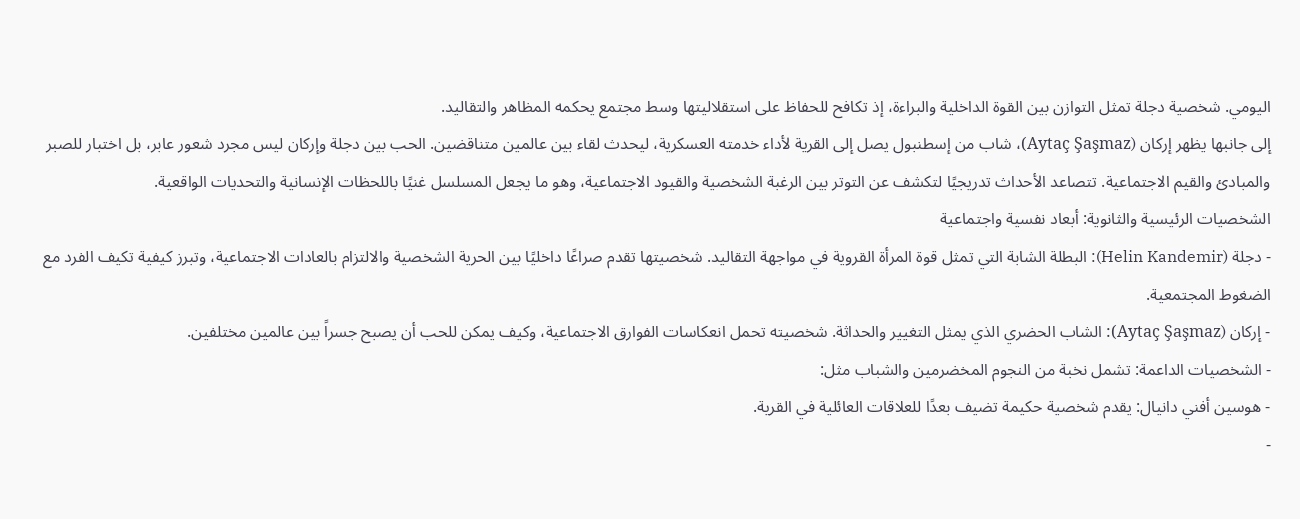اليومي. شخصية دجلة تمثل التوازن بين القوة الداخلية والبراءة، إذ تكافح للحفاظ على استقلاليتها وسط مجتمع يحكمه المظاهر والتقاليد.
إلى جانبها يظهر إركان (Aytaç Şaşmaz)، شاب من إسطنبول يصل إلى القرية لأداء خدمته العسكرية، ليحدث لقاء بين عالمين متناقضين. الحب بين دجلة وإركان ليس مجرد شعور عابر، بل اختبار للصبر والمبادئ والقيم الاجتماعية. تتصاعد الأحداث تدريجيًا لتكشف عن التوتر بين الرغبة الشخصية والقيود الاجتماعية، وهو ما يجعل المسلسل غنيًا باللحظات الإنسانية والتحديات الواقعية.
الشخصيات الرئيسية والثانوية: أبعاد نفسية واجتماعية
- دجلة (Helin Kandemir): البطلة الشابة التي تمثل قوة المرأة القروية في مواجهة التقاليد. شخصيتها تقدم صراعًا داخليًا بين الحرية الشخصية والالتزام بالعادات الاجتماعية، وتبرز كيفية تكيف الفرد مع الضغوط المجتمعية.
- إركان (Aytaç Şaşmaz): الشاب الحضري الذي يمثل التغيير والحداثة. شخصيته تحمل انعكاسات الفوارق الاجتماعية، وكيف يمكن للحب أن يصبح جسراً بين عالمين مختلفين.
- الشخصيات الداعمة: تشمل نخبة من النجوم المخضرمين والشباب مثل:
- هوسين أفني دانيال: يقدم شخصية حكيمة تضيف بعدًا للعلاقات العائلية في القرية.
-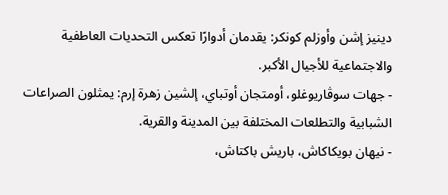دينيز إشن وأوزلم كونكر: يقدمان أدوارًا تعكس التحديات العاطفية والاجتماعية للأجيال الأكبر.
- جهات سوڤاريوغلو، أومتجان أوتباي، إلشين زهرة إرم: يمثلون الصراعات الشبابية والتطلعات المختلفة بين المدينة والقرية.
- نيهان بويكاكاش، باريش باكتاش،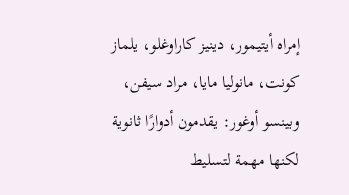إمراه أيتيمور، دينيز كاراوغلو، يلماز كونت، مانوليا مايا، مراد سيفن، وبينسو أوغور: يقدمون أدوارًا ثانوية لكنها مهمة لتسليط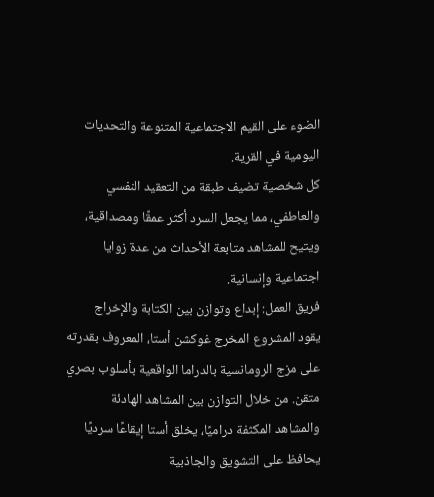الضوء على القيم الاجتماعية المتنوعة والتحديات اليومية في القرية.
كل شخصية تضيف طبقة من التعقيد النفسي والعاطفي، مما يجعل السرد أكثر عمقًا ومصداقية، ويتيح للمشاهد متابعة الأحداث من عدة زوايا اجتماعية وإنسانية.
فريق العمل: إبداع وتوازن بين الكتابة والإخراج
يقود المشروع المخرج غوكشن أستا، المعروف بقدرته على مزج الرومانسية بالدراما الواقعية بأسلوب بصري متقن. من خلال التوازن بين المشاهد الهادئة والمشاهد المكثفة دراميًا، يخلق أستا إيقاعًا سرديًا يحافظ على التشويق والجاذبية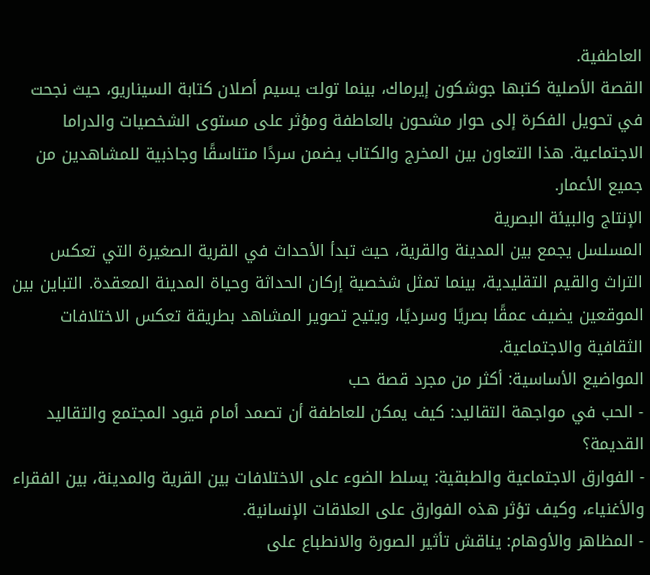العاطفية.
القصة الأصلية كتبها جوشكون إيرماك، بينما تولت يسيم أصلان كتابة السيناريو، حيث نجحت في تحويل الفكرة إلى حوار مشحون بالعاطفة ومؤثر على مستوى الشخصيات والدراما الاجتماعية. هذا التعاون بين المخرج والكتاب يضمن سردًا متناسقًا وجاذبية للمشاهدين من جميع الأعمار.
الإنتاج والبيئة البصرية
المسلسل يجمع بين المدينة والقرية، حيث تبدأ الأحداث في القرية الصغيرة التي تعكس التراث والقيم التقليدية، بينما تمثل شخصية إركان الحداثة وحياة المدينة المعقدة. التباين بين الموقعين يضيف عمقًا بصريًا وسرديًا، ويتيح تصوير المشاهد بطريقة تعكس الاختلافات الثقافية والاجتماعية.
المواضيع الأساسية: أكثر من مجرد قصة حب
- الحب في مواجهة التقاليد: كيف يمكن للعاطفة أن تصمد أمام قيود المجتمع والتقاليد القديمة؟
- الفوارق الاجتماعية والطبقية: يسلط الضوء على الاختلافات بين القرية والمدينة، بين الفقراء والأغنياء، وكيف تؤثر هذه الفوارق على العلاقات الإنسانية.
- المظاهر والأوهام: يناقش تأثير الصورة والانطباع على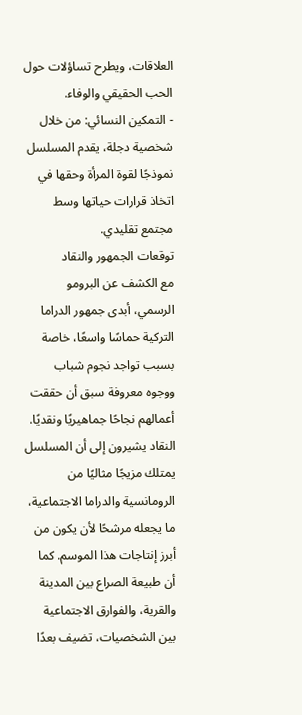العلاقات، ويطرح تساؤلات حول الحب الحقيقي والوفاء.
- التمكين النسائي: من خلال شخصية دجلة، يقدم المسلسل نموذجًا لقوة المرأة وحقها في اتخاذ قرارات حياتها وسط مجتمع تقليدي.
توقعات الجمهور والنقاد
مع الكشف عن البرومو الرسمي، أبدى جمهور الدراما التركية حماسًا واسعًا، خاصة بسبب تواجد نجوم شباب ووجوه معروفة سبق أن حققت أعمالهم نجاحًا جماهيريًا ونقديًا.
النقاد يشيرون إلى أن المسلسل يمتلك مزيجًا مثاليًا من الرومانسية والدراما الاجتماعية، ما يجعله مرشحًا لأن يكون من أبرز إنتاجات هذا الموسم. كما أن طبيعة الصراع بين المدينة والقرية، والفوارق الاجتماعية بين الشخصيات، تضيف بعدًا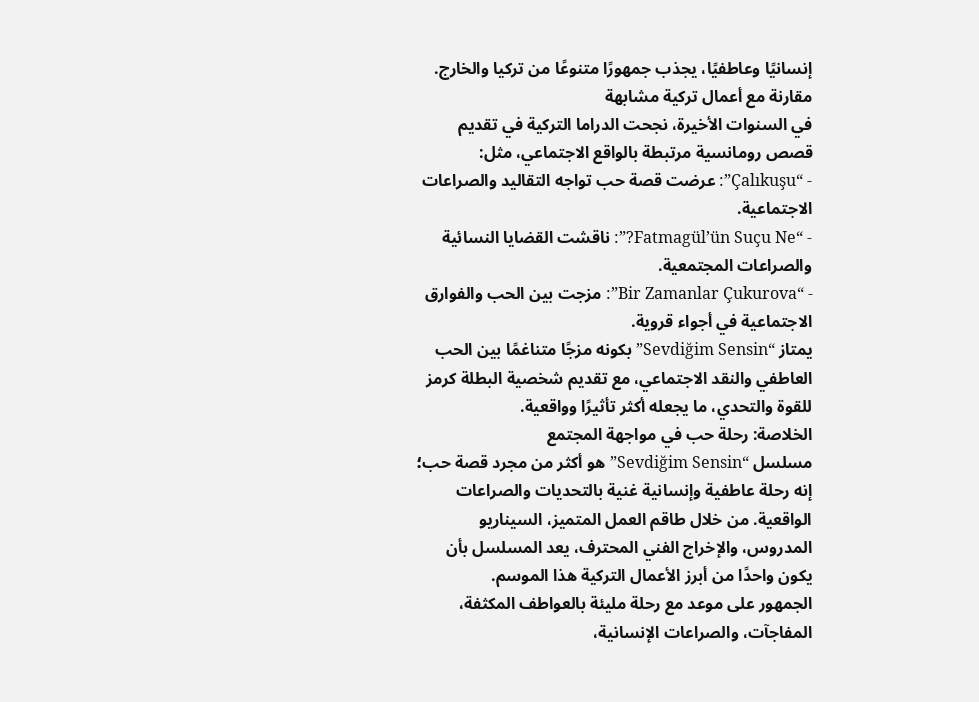إنسانيًا وعاطفيًا، يجذب جمهورًا متنوعًا من تركيا والخارج.
مقارنة مع أعمال تركية مشابهة
في السنوات الأخيرة، نجحت الدراما التركية في تقديم قصص رومانسية مرتبطة بالواقع الاجتماعي، مثل:
- “Çalıkuşu”: عرضت قصة حب تواجه التقاليد والصراعات الاجتماعية.
- “Fatmagül’ün Suçu Ne?”: ناقشت القضايا النسائية والصراعات المجتمعية.
- “Bir Zamanlar Çukurova”: مزجت بين الحب والفوارق الاجتماعية في أجواء قروية.
يمتاز “Sevdiğim Sensin” بكونه مزجًا متناغمًا بين الحب العاطفي والنقد الاجتماعي، مع تقديم شخصية البطلة كرمز للقوة والتحدي، ما يجعله أكثر تأثيرًا وواقعية.
الخلاصة: رحلة حب في مواجهة المجتمع
مسلسل “Sevdiğim Sensin” هو أكثر من مجرد قصة حب؛ إنه رحلة عاطفية وإنسانية غنية بالتحديات والصراعات الواقعية. من خلال طاقم العمل المتميز، السيناريو المدروس، والإخراج الفني المحترف، يعد المسلسل بأن يكون واحدًا من أبرز الأعمال التركية هذا الموسم.
الجمهور على موعد مع رحلة مليئة بالعواطف المكثفة، المفاجآت، والصراعات الإنسانية،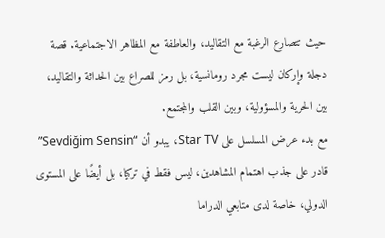حيث تتصارع الرغبة مع التقاليد، والعاطفة مع المظاهر الاجتماعية. قصة دجلة وإركان ليست مجرد رومانسية، بل رمز للصراع بين الحداثة والتقاليد، بين الحرية والمسؤولية، وبين القلب والمجتمع.
مع بدء عرض المسلسل على Star TV، يبدو أن “Sevdiğim Sensin” قادر على جذب اهتمام المشاهدين، ليس فقط في تركيا، بل أيضًا على المستوى الدولي، خاصة لدى متابعي الدراما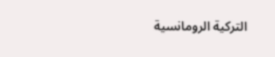التركية الرومانسية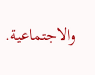والاجتماعية.